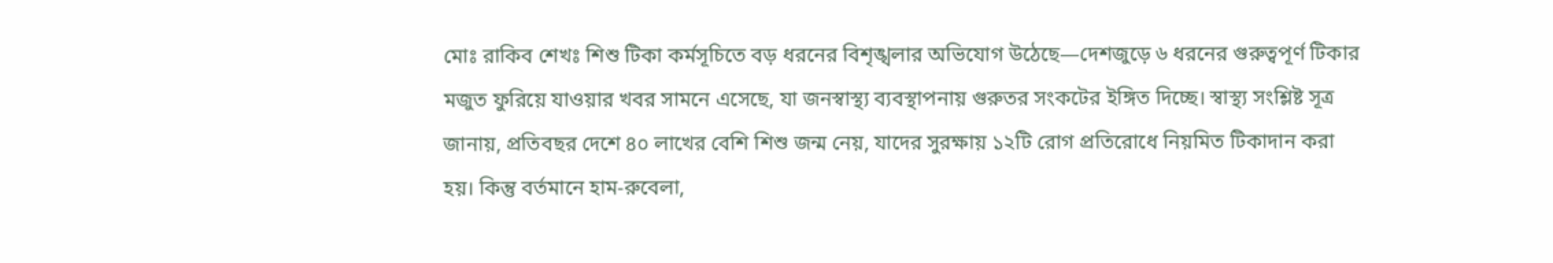মোঃ রাকিব শেখঃ শিশু টিকা কর্মসূচিতে বড় ধরনের বিশৃঙ্খলার অভিযোগ উঠেছে—দেশজুড়ে ৬ ধরনের গুরুত্বপূর্ণ টিকার মজুত ফুরিয়ে যাওয়ার খবর সামনে এসেছে, যা জনস্বাস্থ্য ব্যবস্থাপনায় গুরুতর সংকটের ইঙ্গিত দিচ্ছে। স্বাস্থ্য সংশ্লিষ্ট সূত্র জানায়, প্রতিবছর দেশে ৪০ লাখের বেশি শিশু জন্ম নেয়, যাদের সুরক্ষায় ১২টি রোগ প্রতিরোধে নিয়মিত টিকাদান করা হয়। কিন্তু বর্তমানে হাম-রুবেলা,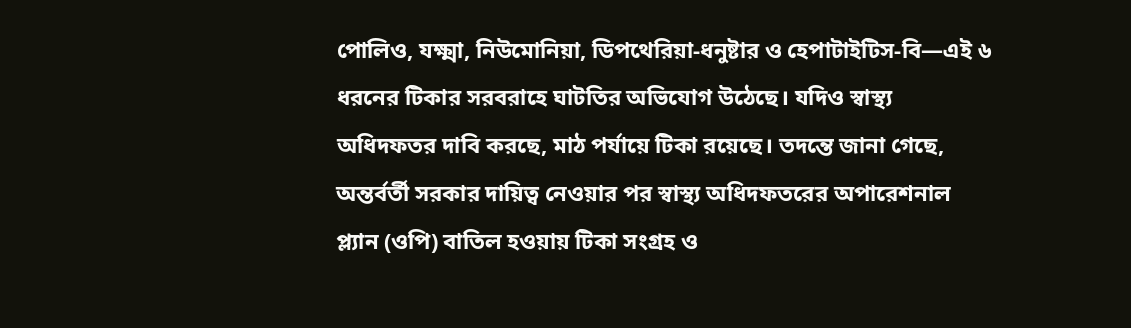পোলিও, যক্ষ্মা, নিউমোনিয়া, ডিপথেরিয়া-ধনুষ্টার ও হেপাটাইটিস-বি—এই ৬ ধরনের টিকার সরবরাহে ঘাটতির অভিযোগ উঠেছে। যদিও স্বাস্থ্য অধিদফতর দাবি করছে, মাঠ পর্যায়ে টিকা রয়েছে। তদন্তে জানা গেছে, অন্তর্বর্তী সরকার দায়িত্ব নেওয়ার পর স্বাস্থ্য অধিদফতরের অপারেশনাল প্ল্যান (ওপি) বাতিল হওয়ায় টিকা সংগ্রহ ও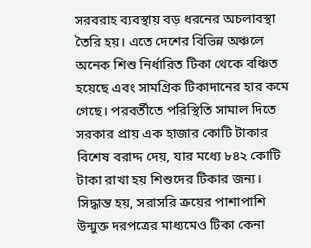সরবরাহ ব্যবস্থায় বড় ধরনের অচলাবস্থা তৈরি হয়। এতে দেশের বিভিন্ন অঞ্চলে অনেক শিশু নির্ধারিত টিকা থেকে বঞ্চিত হয়েছে এবং সামগ্রিক টিকাদানের হার কমে গেছে। পরবর্তীতে পরিস্থিতি সামাল দিতে সরকার প্রায় এক হাজার কোটি টাকার বিশেষ বরাদ্দ দেয়, যার মধ্যে ৮৪২ কোটি টাকা রাখা হয় শিশুদের টিকার জন্য। সিদ্ধান্ত হয়, সরাসরি ক্রয়ের পাশাপাশি উন্মুক্ত দরপত্রের মাধ্যমেও টিকা কেনা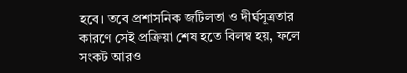হবে। তবে প্রশাসনিক জটিলতা ও দীর্ঘসূত্রতার কারণে সেই প্রক্রিয়া শেষ হতে বিলম্ব হয়, ফলে সংকট আরও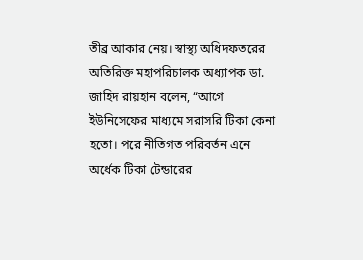তীব্র আকার নেয়। স্বাস্থ্য অধিদফতরের অতিরিক্ত মহাপরিচালক অধ্যাপক ডা. জাহিদ রায়হান বলেন, “আগে ইউনিসেফের মাধ্যমে সরাসরি টিকা কেনা হতো। পরে নীতিগত পরিবর্তন এনে অর্ধেক টিকা টেন্ডারের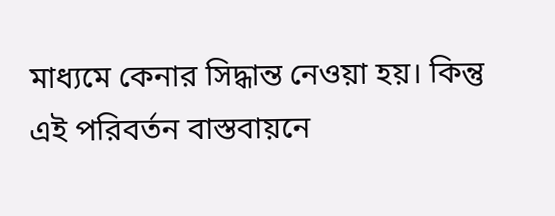মাধ্যমে কেনার সিদ্ধান্ত নেওয়া হয়। কিন্তু এই পরিবর্তন বাস্তবায়নে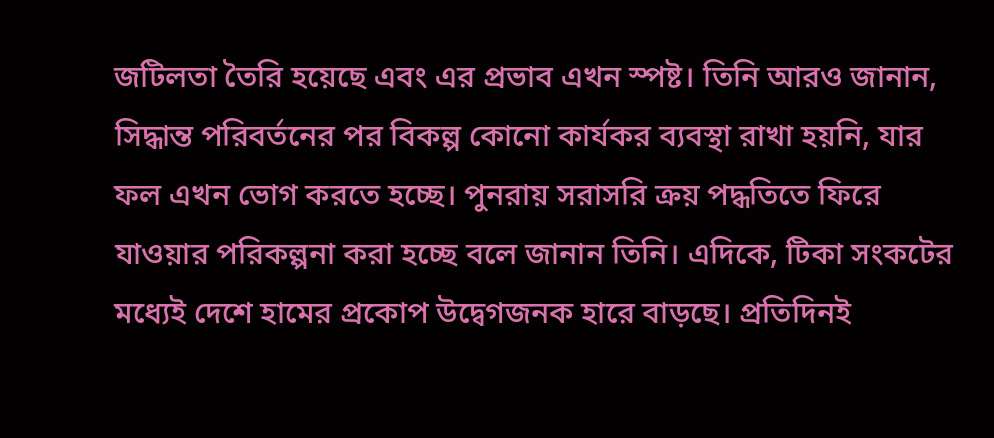জটিলতা তৈরি হয়েছে এবং এর প্রভাব এখন স্পষ্ট। তিনি আরও জানান, সিদ্ধান্ত পরিবর্তনের পর বিকল্প কোনো কার্যকর ব্যবস্থা রাখা হয়নি, যার ফল এখন ভোগ করতে হচ্ছে। পুনরায় সরাসরি ক্রয় পদ্ধতিতে ফিরে যাওয়ার পরিকল্পনা করা হচ্ছে বলে জানান তিনি। এদিকে, টিকা সংকটের মধ্যেই দেশে হামের প্রকোপ উদ্বেগজনক হারে বাড়ছে। প্রতিদিনই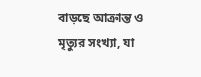বাড়ছে আক্রান্ত ও মৃত্যুর সংখ্যা, যা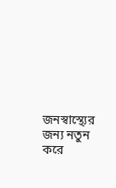জনস্বাস্থ্যের জন্য নতুন করে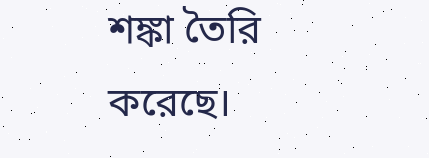শঙ্কা তৈরি করেছে।